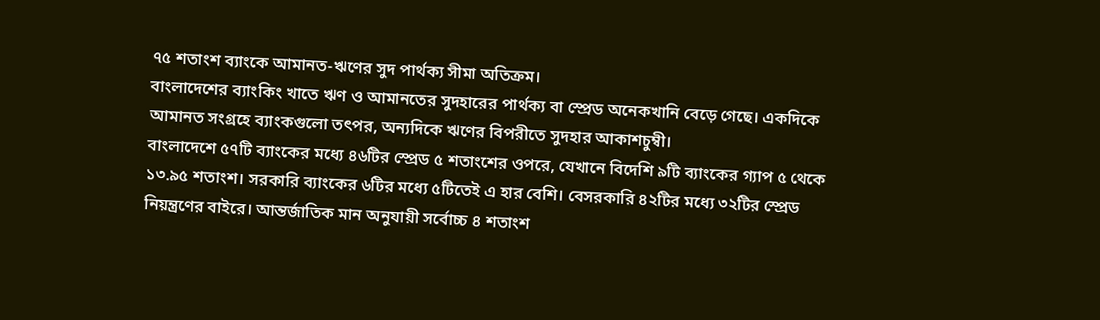৭৫ শতাংশ ব্যাংকে আমানত-ঋণের সুদ পার্থক্য সীমা অতিক্রম।
বাংলাদেশের ব্যাংকিং খাতে ঋণ ও আমানতের সুদহারের পার্থক্য বা স্প্রেড অনেকখানি বেড়ে গেছে। একদিকে আমানত সংগ্রহে ব্যাংকগুলো তৎপর, অন্যদিকে ঋণের বিপরীতে সুদহার আকাশচুম্বী।
বাংলাদেশে ৫৭টি ব্যাংকের মধ্যে ৪৬টির স্প্রেড ৫ শতাংশের ওপরে, যেখানে বিদেশি ৯টি ব্যাংকের গ্যাপ ৫ থেকে ১৩.৯৫ শতাংশ। সরকারি ব্যাংকের ৬টির মধ্যে ৫টিতেই এ হার বেশি। বেসরকারি ৪২টির মধ্যে ৩২টির স্প্রেড নিয়ন্ত্রণের বাইরে। আন্তর্জাতিক মান অনুযায়ী সর্বোচ্চ ৪ শতাংশ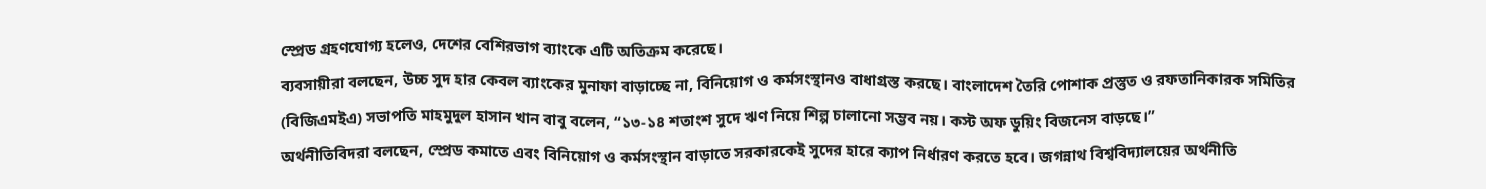স্প্রেড গ্রহণযোগ্য হলেও, দেশের বেশিরভাগ ব্যাংকে এটি অতিক্রম করেছে।
ব্যবসায়ীরা বলছেন, উচ্চ সুদ হার কেবল ব্যাংকের মুনাফা বাড়াচ্ছে না, বিনিয়োগ ও কর্মসংস্থানও বাধাগ্রস্ত করছে। বাংলাদেশ তৈরি পোশাক প্রস্তুত ও রফতানিকারক সমিতির (বিজিএমইএ) সভাপতি মাহমুদুল হাসান খান বাবু বলেন, “১৩-১৪ শতাংশ সুদে ঋণ নিয়ে শিল্প চালানো সম্ভব নয়। কস্ট অফ ডুয়িং বিজনেস বাড়ছে।”
অর্থনীতিবিদরা বলছেন, স্প্রেড কমাতে এবং বিনিয়োগ ও কর্মসংস্থান বাড়াতে সরকারকেই সুদের হারে ক্যাপ নির্ধারণ করতে হবে। জগন্নাথ বিশ্ববিদ্যালয়ের অর্থনীতি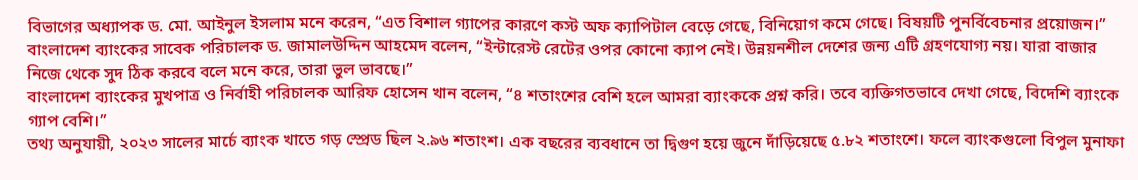বিভাগের অধ্যাপক ড. মো. আইনুল ইসলাম মনে করেন, “এত বিশাল গ্যাপের কারণে কস্ট অফ ক্যাপিটাল বেড়ে গেছে, বিনিয়োগ কমে গেছে। বিষয়টি পুনর্বিবেচনার প্রয়োজন।”
বাংলাদেশ ব্যাংকের সাবেক পরিচালক ড. জামালউদ্দিন আহমেদ বলেন, “ইন্টারেস্ট রেটের ওপর কোনো ক্যাপ নেই। উন্নয়নশীল দেশের জন্য এটি গ্রহণযোগ্য নয়। যারা বাজার নিজে থেকে সুদ ঠিক করবে বলে মনে করে, তারা ভুল ভাবছে।”
বাংলাদেশ ব্যাংকের মুখপাত্র ও নির্বাহী পরিচালক আরিফ হোসেন খান বলেন, “৪ শতাংশের বেশি হলে আমরা ব্যাংককে প্রশ্ন করি। তবে ব্যক্তিগতভাবে দেখা গেছে, বিদেশি ব্যাংকে গ্যাপ বেশি।”
তথ্য অনুযায়ী, ২০২৩ সালের মার্চে ব্যাংক খাতে গড় স্প্রেড ছিল ২.৯৬ শতাংশ। এক বছরের ব্যবধানে তা দ্বিগুণ হয়ে জুনে দাঁড়িয়েছে ৫.৮২ শতাংশে। ফলে ব্যাংকগুলো বিপুল মুনাফা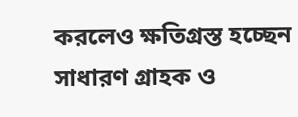করলেও ক্ষতিগ্রস্ত হচ্ছেন সাধারণ গ্রাহক ও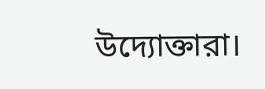উদ্যোক্তারা।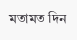মতামত দিন